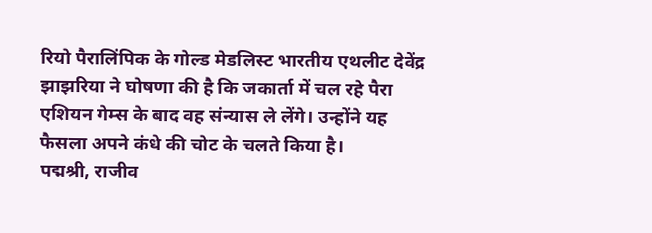रियो पैरालिंपिक के गोल्ड मेडलिस्ट भारतीय एथलीट देवेंद्र झाझरिया ने घोषणा की है कि जकार्ता में चल रहे पैरा एशियन गेम्स के बाद वह संन्यास ले लेंगे। उन्होंने यह फैसला अपने कंधे की चोट के चलते किया है।
पद्मश्री, राजीव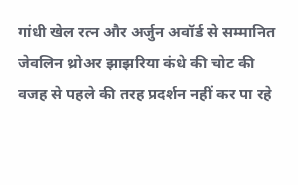गांधी खेल रत्न और अर्जुन अवॉर्ड से सम्मानित जेवलिन थ्रोअर झाझरिया कंधे की चोट की वजह से पहले की तरह प्रदर्शन नहीं कर पा रहे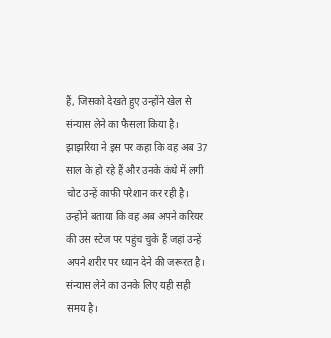हैं, जिसको देखते हुए उन्होंने खेल से संन्यास लेने का फैसला किया है।
झाझरिया ने इस पर कहा कि वह अब 37 साल के हो रहे हैं और उनके कंधे में लगी चोट उन्हें काफी परेशान कर रही है। उन्होंने बताया कि वह अब अपने करियर की उस स्टेज पर पहुंच चुके हैं जहां उन्हें अपने शरीर पर ध्यान देने की जरूरत है। संन्यास लेने का उनके लिए यही सही समय है।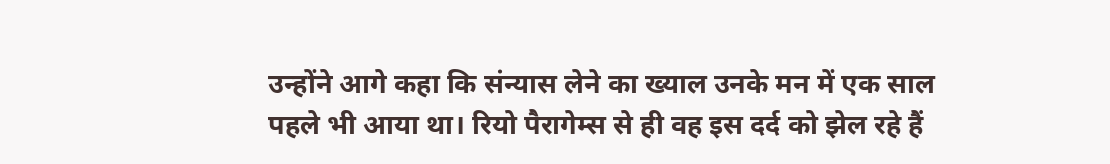उन्होंने आगे कहा कि संन्यास लेने का ख्याल उनके मन में एक साल पहले भी आया था। रियो पैरागेम्स से ही वह इस दर्द को झेल रहे हैं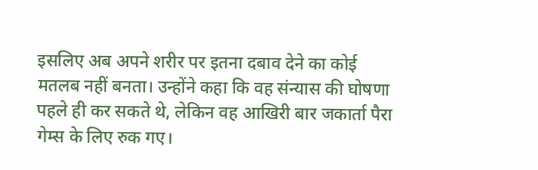इसलिए अब अपने शरीर पर इतना दबाव देने का कोई मतलब नहीं बनता। उन्होंने कहा कि वह संन्यास की घोषणा पहले ही कर सकते थे, लेकिन वह आखिरी बार जकार्ता पैरा गेम्स के लिए रुक गए।